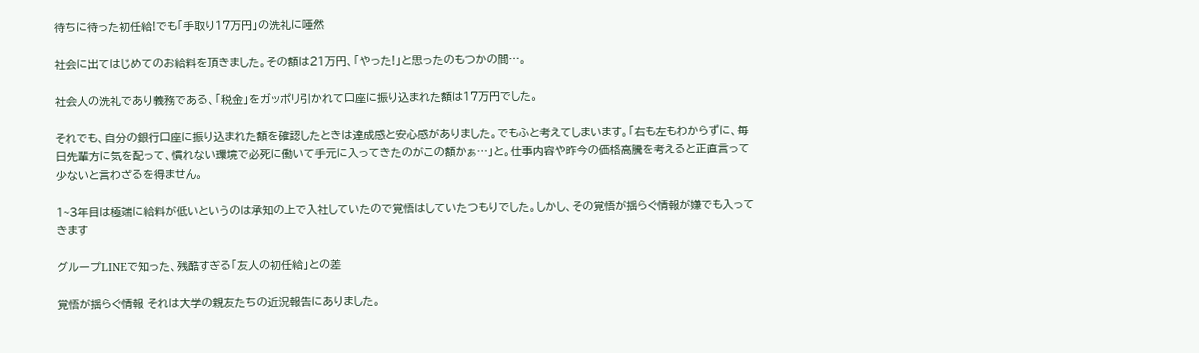待ちに待った初任給!でも「手取り17万円」の洗礼に唖然

社会に出てはじめてのお給料を頂きました。その額は21万円、「やった!」と思ったのもつかの間…。

社会人の洗礼であり義務である、「税金」をガッポリ引かれて口座に振り込まれた額は17万円でした。

それでも、自分の銀行口座に振り込まれた額を確認したときは達成感と安心感がありました。でもふと考えてしまいます。「右も左もわからずに、毎日先輩方に気を配って、慣れない環境で必死に働いて手元に入ってきたのがこの額かぁ…」と。仕事内容や昨今の価格高騰を考えると正直言って少ないと言わざるを得ません。

1~3年目は極端に給料が低いというのは承知の上で入社していたので覚悟はしていたつもりでした。しかし、その覚悟が揺らぐ情報が嫌でも入ってきます

グループLINEで知った、残酷すぎる「友人の初任給」との差

覚悟が揺らぐ情報 それは大学の親友たちの近況報告にありました。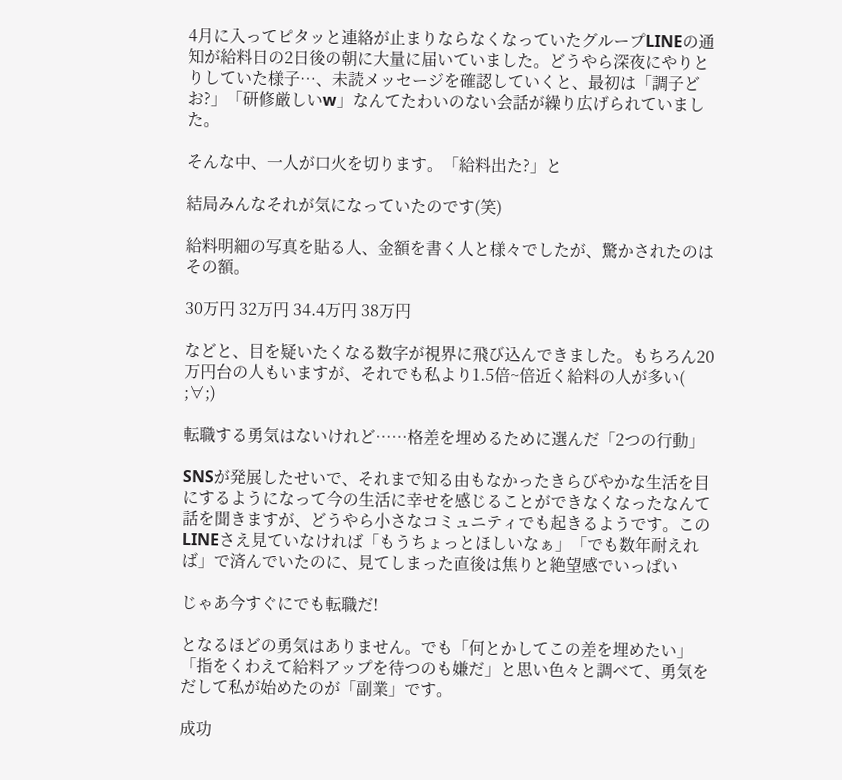4月に入ってピタッと連絡が止まりならなくなっていたグループLINEの通知が給料日の2日後の朝に大量に届いていました。どうやら深夜にやりとりしていた様子…、未読メッセージを確認していくと、最初は「調子どお?」「研修厳しいw」なんてたわいのない会話が繰り広げられていました。

そんな中、一人が口火を切ります。「給料出た?」と

結局みんなそれが気になっていたのです(笑)

給料明細の写真を貼る人、金額を書く人と様々でしたが、驚かされたのはその額。

30万円 32万円 34.4万円 38万円

などと、目を疑いたくなる数字が視界に飛び込んできました。もちろん20万円台の人もいますが、それでも私より1.5倍~倍近く給料の人が多い( ;∀;)

転職する勇気はないけれど……格差を埋めるために選んだ「2つの行動」

SNSが発展したせいで、それまで知る由もなかったきらびやかな生活を目にするようになって今の生活に幸せを感じることができなくなったなんて話を聞きますが、どうやら小さなコミュニティでも起きるようです。このLINEさえ見ていなければ「もうちょっとほしいなぁ」「でも数年耐えれば」で済んでいたのに、見てしまった直後は焦りと絶望感でいっぱい

じゃあ今すぐにでも転職だ!

となるほどの勇気はありません。でも「何とかしてこの差を埋めたい」「指をくわえて給料アップを待つのも嫌だ」と思い色々と調べて、勇気をだして私が始めたのが「副業」です。

成功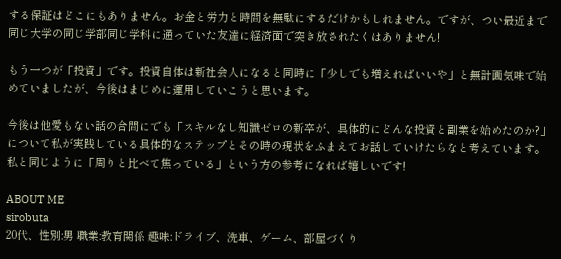する保証はどこにもありません。お金と労力と時間を無駄にするだけかもしれません。ですが、つい最近まで同じ大学の同じ学部同じ学科に通っていた友達に経済面で突き放されたくはありません!

もう一つが「投資」です。投資自体は新社会人になると同時に「少しでも増えればいいや」と無計画気味で始めていましたが、今後はまじめに運用していこうと思います。

今後は他愛もない話の合間にでも「スキルなし知識ゼロの新卒が、具体的にどんな投資と副業を始めたのか?」について私が実践している具体的なステップとその時の現状をふまえてお話していけたらなと考えています。私と同じように「周りと比べて焦っている」という方の参考になれば嬉しいです!

ABOUT ME
sirobuta
20代、性別:男 職業:教育関係 趣味:ドライブ、洗車、ゲーム、部屋づくり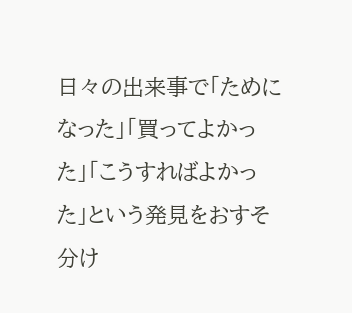日々の出来事で「ためになった」「買ってよかった」「こうすればよかった」という発見をおすそ分け